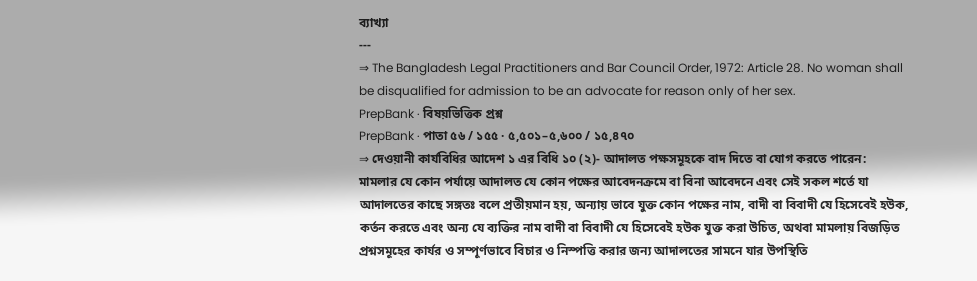ব্যাখ্যা
---
⇒ The Bangladesh Legal Practitioners and Bar Council Order, 1972: Article 28. No woman shall be disqualified for admission to be an advocate for reason only of her sex.
PrepBank · বিষয়ভিত্তিক প্রশ্ন
PrepBank · পাতা ৫৬ / ১৫৫ · ৫,৫০১–৫,৬০০ / ১৫,৪৭০
⇒ দেওয়ানী কার্যবিধির আদেশ ১ এর বিধি ১০ (২)- আদালত পক্ষসমূহকে বাদ দিতে বা যোগ করতে পারেন:
মামলার যে কোন পর্যায়ে আদালত যে কোন পক্ষের আবেদনক্রমে বা বিনা আবেদনে এবং সেই সকল শর্তে যা আদালতের কাছে সঙ্গতঃ বলে প্রতীয়মান হয়, অন্যায় ভাবে যুক্ত কোন পক্ষের নাম, বাদী বা বিবাদী যে হিসেবেই হউক, কর্তন করতে এবং অন্য যে ব্যক্তির নাম বাদী বা বিবাদী যে হিসেবেই হউক যুক্ত করা উচিত, অথবা মামলায় বিজড়িত প্রশ্নসমূহের কার্যর ও সম্পূর্ণভাবে বিচার ও নিস্পত্তি করার জন্য আদালতের সামনে যার উপস্থিতি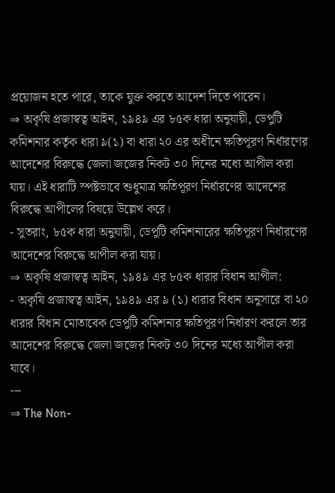প্রয়োজন হতে পারে, তাকে যুক্ত করতে আদেশ দিতে পারেন।
⇒ অকৃষি প্রজাস্বত্ব আইন, ১৯৪৯ এর ৮৫ক ধারা অনুযায়ী, ডেপুটি কমিশনার কর্তৃক ধারা ৯(১) বা ধারা ২০ এর অধীনে ক্ষতিপূরণ নির্ধারণের আদেশের বিরুদ্ধে জেলা জজের নিকট ৩০ দিনের মধ্যে আপীল করা যায়। এই ধারাটি স্পষ্টভাবে শুধুমাত্র ক্ষতিপূরণ নির্ধারণের আদেশের বিরুদ্ধে আপীলের বিষয়ে উল্লেখ করে।
- সুতরাং, ৮৫ক ধারা অনুযায়ী, ডেপুটি কমিশনারের ক্ষতিপূরণ নির্ধারণের আদেশের বিরুদ্ধে আপীল করা যায়।
⇒ অকৃষি প্রজাস্বত্ব আইন, ১৯৪৯ এর ৮৫ক ধারার বিধান আপীল:
- অকৃষি প্রজাস্বত্ব আইন, ১৯৪৯ এর ৯ (১) ধারার বিধান অনুসারে বা ২০ ধারার বিধান মোতাবেক ডেপুটি কমিশনার ক্ষতিপূরণ নির্ধারণ করলে তার আদেশের বিরুদ্ধে জেলা জজের নিকট ৩০ দিনের মধ্যে আপীল করা যাবে।
---
⇒ The Non-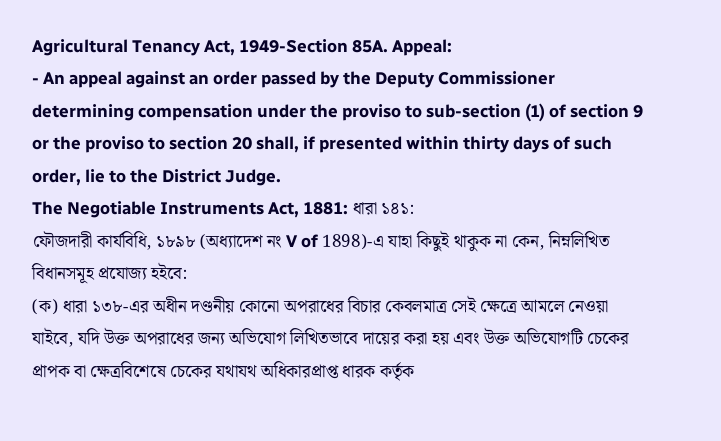Agricultural Tenancy Act, 1949-Section 85A. Appeal:
- An appeal against an order passed by the Deputy Commissioner determining compensation under the proviso to sub-section (1) of section 9 or the proviso to section 20 shall, if presented within thirty days of such order, lie to the District Judge.
The Negotiable Instruments Act, 1881: ধারা ১৪১:
ফৌজদারী কার্যবিধি, ১৮৯৮ (অধ্যাদেশ নং V of 1898)-এ যাহা কিছুই থাকুক না কেন, নিম্নলিখিত বিধানসমূহ প্রযোজ্য হইবে:
(ক) ধারা ১৩৮-এর অধীন দণ্ডনীয় কোনো অপরাধের বিচার কেবলমাত্র সেই ক্ষেত্রে আমলে নেওয়া যাইবে, যদি উক্ত অপরাধের জন্য অভিযোগ লিখিতভাবে দায়ের করা হয় এবং উক্ত অভিযোগটি চেকের প্রাপক বা ক্ষেত্রবিশেষে চেকের যথাযথ অধিকারপ্রাপ্ত ধারক কর্তৃক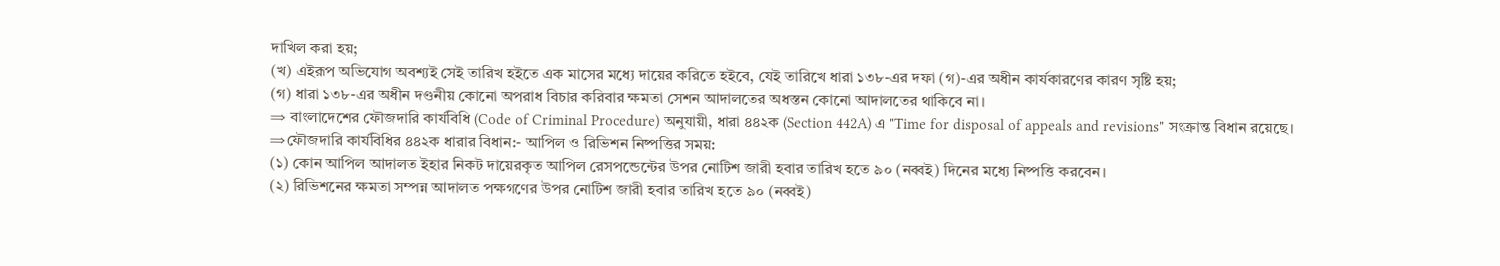দাখিল করা হয়;
(খ) এইরূপ অভিযোগ অবশ্যই সেই তারিখ হইতে এক মাসের মধ্যে দায়ের করিতে হইবে, যেই তারিখে ধারা ১৩৮-এর দফা (গ)-এর অধীন কার্যকারণের কারণ সৃষ্টি হয়;
(গ) ধারা ১৩৮-এর অধীন দণ্ডনীয় কোনো অপরাধ বিচার করিবার ক্ষমতা সেশন আদালতের অধস্তন কোনো আদালতের থাকিবে না।
⇒ বাংলাদেশের ফৌজদারি কার্যবিধি (Code of Criminal Procedure) অনুযায়ী, ধারা ৪৪২ক (Section 442A) এ "Time for disposal of appeals and revisions" সংক্রান্ত বিধান রয়েছে।
⇒ফৌজদারি কার্যবিধির ৪৪২ক ধারার বিধান:- আপিল ও রিভিশন নিষ্পত্তির সময়:
(১) কোন আপিল আদালত ইহার নিকট দায়েরকৃত আপিল রেসপন্ডেন্টের উপর নোটিশ জারী হবার তারিখ হতে ৯০ (নব্বই) দিনের মধ্যে নিষ্পত্তি করবেন।
(২) রিভিশনের ক্ষমতা সম্পন্ন আদালত পক্ষগণের উপর নোটিশ জারী হবার তারিখ হতে ৯০ (নব্বই)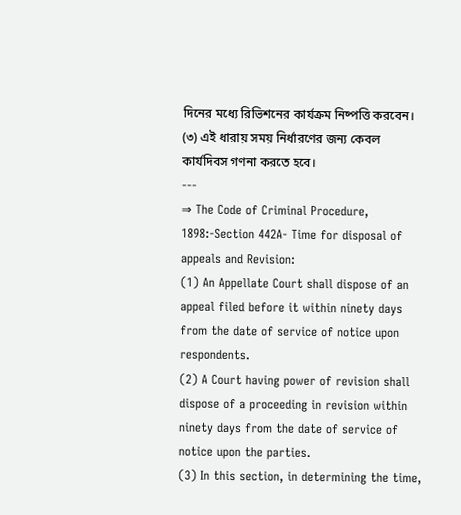দিনের মধ্যে রিভিশনের কার্যক্রম নিষ্পত্তি করবেন।
(৩) এই ধারায় সময় নির্ধারণের জন্য কেবল কার্যদিবস গণনা করতে হবে।
---
⇒ The Code of Criminal Procedure, 1898:-Section 442A- Time for disposal of appeals and Revision:
(1) An Appellate Court shall dispose of an appeal filed before it within ninety days from the date of service of notice upon respondents.
(2) A Court having power of revision shall dispose of a proceeding in revision within ninety days from the date of service of notice upon the parties.
(3) In this section, in determining the time,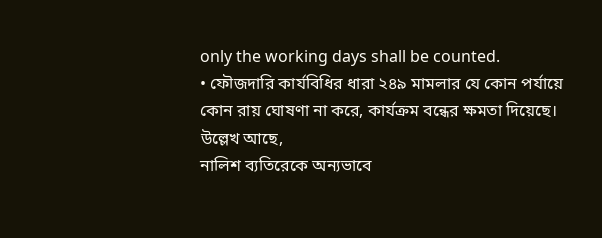only the working days shall be counted.
• ফৌজদারি কার্যবিধির ধারা ২৪৯ মামলার যে কোন পর্যায়ে কোন রায় ঘোষণা না করে, কার্যক্রম বন্ধের ক্ষমতা দিয়েছে। উল্লেখ আছে,
নালিশ ব্যতিরেকে অন্যভাবে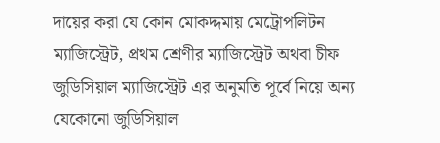দায়ের করা যে কোন মোকদ্দমায় মেট্রোপলিটন ম্যাজিস্ট্রেট, প্রথম শ্রেণীর ম্যাজিস্ট্রেট অথবা চীফ জুডিসিয়াল ম্যাজিস্ট্রেট এর অনুমতি পূর্বে নিয়ে অন্য যেকোনো জুডিসিয়াল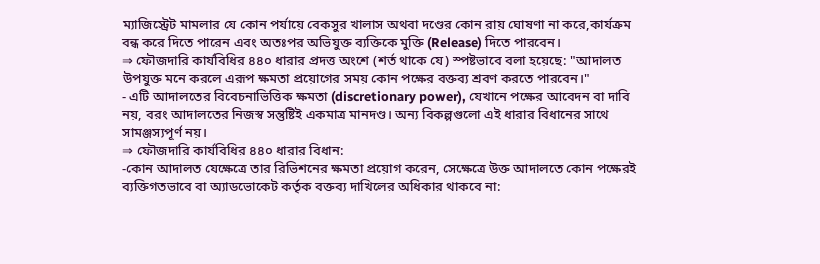ম্যাজিস্ট্রেট মামলার যে কোন পর্যায়ে বেকসুর খালাস অথবা দণ্ডের কোন রায় ঘোষণা না করে,কার্যক্রম বন্ধ করে দিতে পারেন এবং অতঃপর অভিযুক্ত ব্যক্তিকে মুক্তি (Release) দিতে পারবেন।
⇒ ফৌজদারি কার্যবিধির ৪৪০ ধারার প্রদত্ত অংশে (শর্ত থাকে যে) স্পষ্টভাবে বলা হয়েছে: "আদালত উপযুক্ত মনে করলে এরূপ ক্ষমতা প্রয়োগের সময় কোন পক্ষের বক্তব্য শ্রবণ করতে পারবেন।"
- এটি আদালতের বিবেচনাভিত্তিক ক্ষমতা (discretionary power), যেখানে পক্ষের আবেদন বা দাবি নয়, বরং আদালতের নিজস্ব সন্তুষ্টিই একমাত্র মানদণ্ড। অন্য বিকল্পগুলো এই ধারার বিধানের সাথে সামঞ্জস্যপূর্ণ নয়।
⇒ ফৌজদারি কার্যবিধির ৪৪০ ধারার বিধান:
-কোন আদালত যেক্ষেত্রে তার রিভিশনের ক্ষমতা প্রয়োগ করেন, সেক্ষেত্রে উক্ত আদালতে কোন পক্ষেরই ব্যক্তিগতভাবে বা অ্যাডভোকেট কর্তৃক বক্তব্য দাখিলের অধিকার থাকবে না: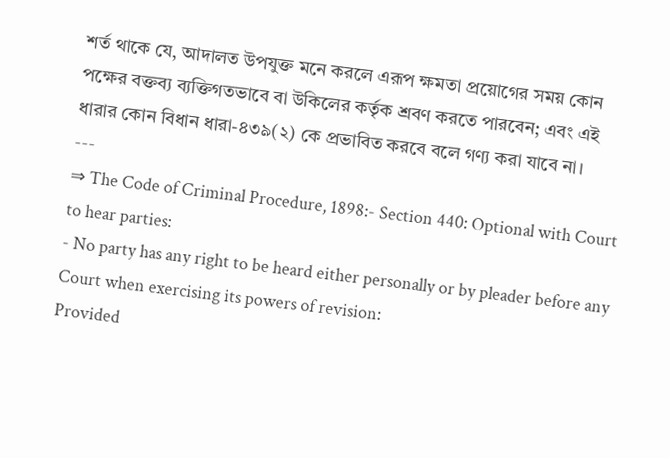শর্ত থাকে যে, আদালত উপযুক্ত মনে করলে এরূপ ক্ষমতা প্রয়োগের সময় কোন পক্ষের বক্তব্য ব্যক্তিগতভাবে বা উকিলের কর্তৃক শ্রবণ করতে পারবেন; এবং এই ধারার কোন বিধান ধারা-৪৩৯(২) কে প্রভাবিত করবে বলে গণ্য করা যাবে না।
---
⇒ The Code of Criminal Procedure, 1898:- Section 440: Optional with Court to hear parties:
- No party has any right to be heard either personally or by pleader before any Court when exercising its powers of revision:
Provided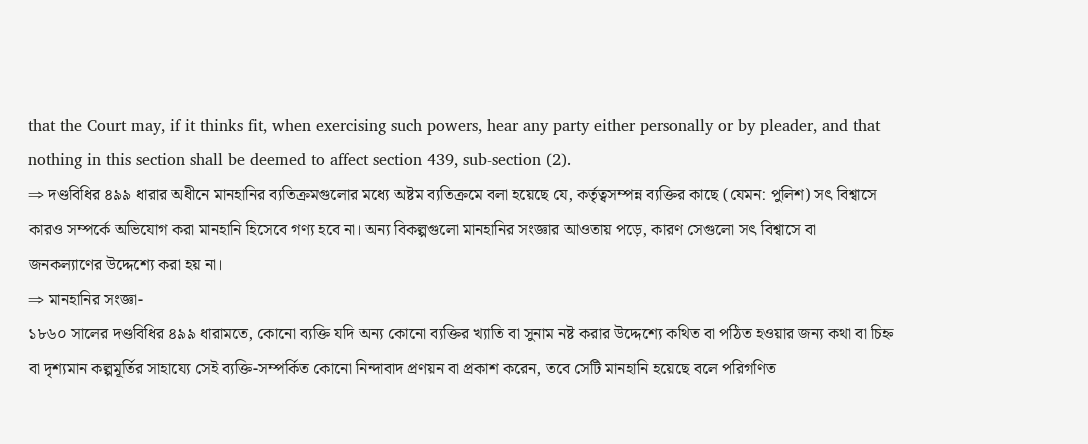that the Court may, if it thinks fit, when exercising such powers, hear any party either personally or by pleader, and that nothing in this section shall be deemed to affect section 439, sub-section (2).
⇒ দণ্ডবিধির ৪৯৯ ধারার অধীনে মানহানির ব্যতিক্রমগুলোর মধ্যে অষ্টম ব্যতিক্রমে বলা হয়েছে যে, কর্তৃত্বসম্পন্ন ব্যক্তির কাছে (যেমন: পুলিশ) সৎ বিশ্বাসে কারও সম্পর্কে অভিযোগ করা মানহানি হিসেবে গণ্য হবে না। অন্য বিকল্পগুলো মানহানির সংজ্ঞার আওতায় পড়ে, কারণ সেগুলো সৎ বিশ্বাসে বা জনকল্যাণের উদ্দেশ্যে করা হয় না।
⇒ মানহানির সংজ্ঞা-
১৮৬০ সালের দণ্ডবিধির ৪৯৯ ধারামতে, কোনো ব্যক্তি যদি অন্য কোনো ব্যক্তির খ্যাতি বা সুনাম নষ্ট করার উদ্দেশ্যে কথিত বা পঠিত হওয়ার জন্য কথা বা চিহ্ন বা দৃশ্যমান কল্পমূর্তির সাহায্যে সেই ব্যক্তি-সম্পর্কিত কোনো নিন্দাবাদ প্রণয়ন বা প্রকাশ করেন, তবে সেটি মানহানি হয়েছে বলে পরিগণিত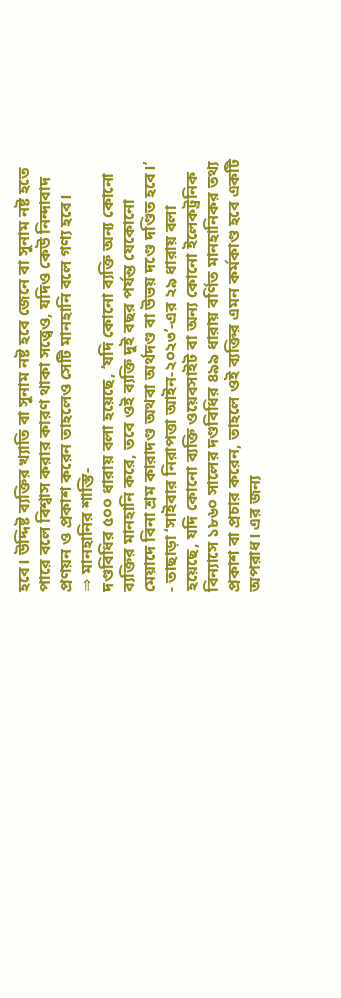হবে। উদ্দিষ্ট ব্যক্তির খ্যাতি বা সুনাম নষ্ট হবে জেনে বা সুনাম নষ্ট হতে পারে বলে বিশ্বাস করার কারণ থাকা সত্ত্বেও, যদিও কেউ নিন্দাবাদ প্রণয়ন ও প্রকাশ করেন তাহলেও সেটি মানহানি বলে গণ্য হবে।
⇒ মানহানির শাস্তি-
দণ্ডবিধির ৫০০ ধারায় বলা হয়েছে, ‘যদি কোনো ব্যক্তি অন্য কোনো ব্যক্তির মানহানি করে, তবে ওই ব্যক্তি দুই বছর পর্যন্ত যেকোনো মেয়াদে বিনা শ্রম কারাদণ্ড অথবা অর্থদণ্ড বা উভয় দণ্ডে দণ্ডিত হবে।’
- তাছাড়া ‘সাইবার নিরাপত্তা আইন-২০২৩’-এর ২৯ ধারায় বলা হয়েছে, যদি কোনো ব্যক্তি ওয়েবসাইট বা অন্য কোনো ইলেকট্রনিক বিন্যাসে ১৮৬০ সালের দণ্ডবিধির ৪৯৯ ধারায় বর্ণিত মানহানিকর তথ্য প্রকাশ বা প্রচার করেন, তাহলে ওই ব্যক্তির এমন কর্মকাণ্ড হবে একটি অপরাধ। এর জন্য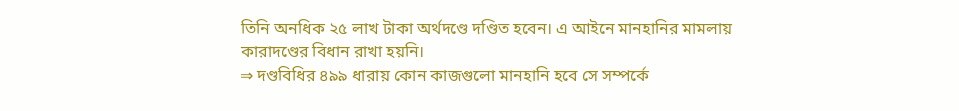তিনি অনধিক ২৫ লাখ টাকা অর্থদণ্ডে দণ্ডিত হবেন। এ আইনে মানহানির মামলায় কারাদণ্ডের বিধান রাখা হয়নি।
⇒ দণ্ডবিধির ৪৯৯ ধারায় কোন কাজগুলো মানহানি হবে সে সম্পর্কে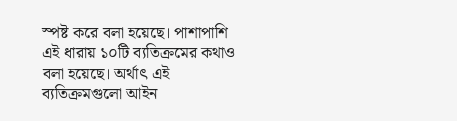স্পষ্ট করে বলা হয়েছে। পাশাপাশি এই ধারায় ১০টি ব্যতিক্রমের কথাও বলা হয়েছে। অর্থাৎ এই ব্যতিক্রমগুলো আইন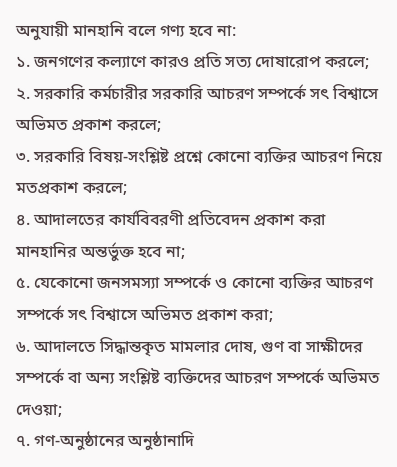অনুযায়ী মানহানি বলে গণ্য হবে না:
১. জনগণের কল্যাণে কারও প্রতি সত্য দোষারোপ করলে;
২. সরকারি কর্মচারীর সরকারি আচরণ সম্পর্কে সৎ বিশ্বাসে অভিমত প্রকাশ করলে;
৩. সরকারি বিষয়-সংশ্লিষ্ট প্রশ্নে কোনো ব্যক্তির আচরণ নিয়ে মতপ্রকাশ করলে;
৪. আদালতের কার্যবিবরণী প্রতিবেদন প্রকাশ করা মানহানির অন্তর্ভুক্ত হবে না;
৫. যেকোনো জনসমস্যা সম্পর্কে ও কোনো ব্যক্তির আচরণ সম্পর্কে সৎ বিশ্বাসে অভিমত প্রকাশ করা;
৬. আদালতে সিদ্ধান্তকৃত মামলার দোষ, গুণ বা সাক্ষীদের সম্পর্কে বা অন্য সংশ্লিষ্ট ব্যক্তিদের আচরণ সম্পর্কে অভিমত দেওয়া;
৭. গণ-অনুষ্ঠানের অনুষ্ঠানাদি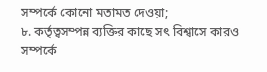সম্পর্কে কোনো মতামত দেওয়া;
৮. কর্তৃত্বসম্পন্ন ব্যক্তির কাছে সৎ বিশ্বাসে কারও সম্পর্কে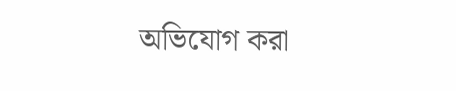অভিযোগ করা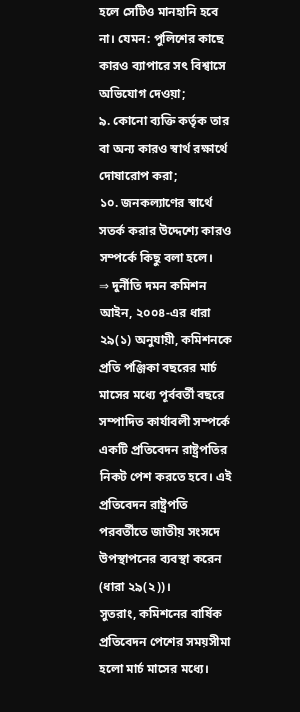হলে সেটিও মানহানি হবে না। যেমন: পুলিশের কাছে কারও ব্যাপারে সৎ বিশ্বাসে অভিযোগ দেওয়া;
৯. কোনো ব্যক্তি কর্তৃক তার বা অন্য কারও স্বার্থ রক্ষার্থে দোষারোপ করা;
১০. জনকল্যাণের স্বার্থে সতর্ক করার উদ্দেশ্যে কারও সম্পর্কে কিছু বলা হলে।
⇒ দুর্নীতি দমন কমিশন আইন, ২০০৪-এর ধারা ২৯(১) অনুযায়ী, কমিশনকে প্রতি পঞ্জিকা বছরের মার্চ মাসের মধ্যে পূর্ববর্তী বছরে সম্পাদিত কার্যাবলী সম্পর্কে একটি প্রতিবেদন রাষ্ট্রপতির নিকট পেশ করতে হবে। এই প্রতিবেদন রাষ্ট্রপতি পরবর্তীতে জাতীয় সংসদে উপস্থাপনের ব্যবস্থা করেন (ধারা ২৯(২))।
সুতরাং, কমিশনের বার্ষিক প্রতিবেদন পেশের সময়সীমা হলো মার্চ মাসের মধ্যে।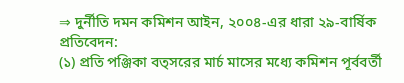⇒ দুর্নীতি দমন কমিশন আইন, ২০০৪-এর ধারা ২৯-বার্ষিক প্রতিবেদন:
(১) প্রতি পঞ্জিকা বত্সরের মার্চ মাসের মধ্যে কমিশন পূর্ববর্তী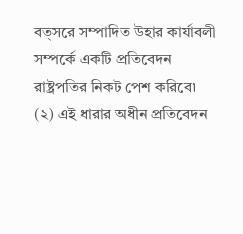বত্সরে সম্পাদিত উহার কার্যাবলী সম্পর্কে একটি প্রতিবেদন রাষ্ট্রপতির নিকট পেশ করিবে৷
(২) এই ধারার অধীন প্রতিবেদন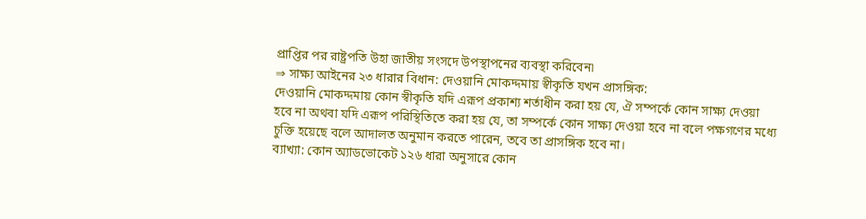প্রাপ্তির পর রাষ্ট্রপতি উহা জাতীয় সংসদে উপস্থাপনের ব্যবস্থা করিবেন৷
⇒ সাক্ষ্য আইনের ২৩ ধারার বিধান: দেওয়ানি মোকদ্দমায় স্বীকৃতি যখন প্রাসঙ্গিক:
দেওয়ানি মোকদ্দমায় কোন স্বীকৃতি যদি এরূপ প্রকাশ্য শর্তাধীন করা হয় যে, ঐ সম্পর্কে কোন সাক্ষ্য দেওয়া হবে না অথবা যদি এরূপ পরিস্থিতিতে করা হয় যে, তা সম্পর্কে কোন সাক্ষ্য দেওয়া হবে না বলে পক্ষগণের মধ্যে চুক্তি হয়েছে বলে আদালত অনুমান করতে পারেন, তবে তা প্রাসঙ্গিক হবে না।
ব্যাখ্যা: কোন অ্যাডভোকেট ১২৬ ধারা অনুসারে কোন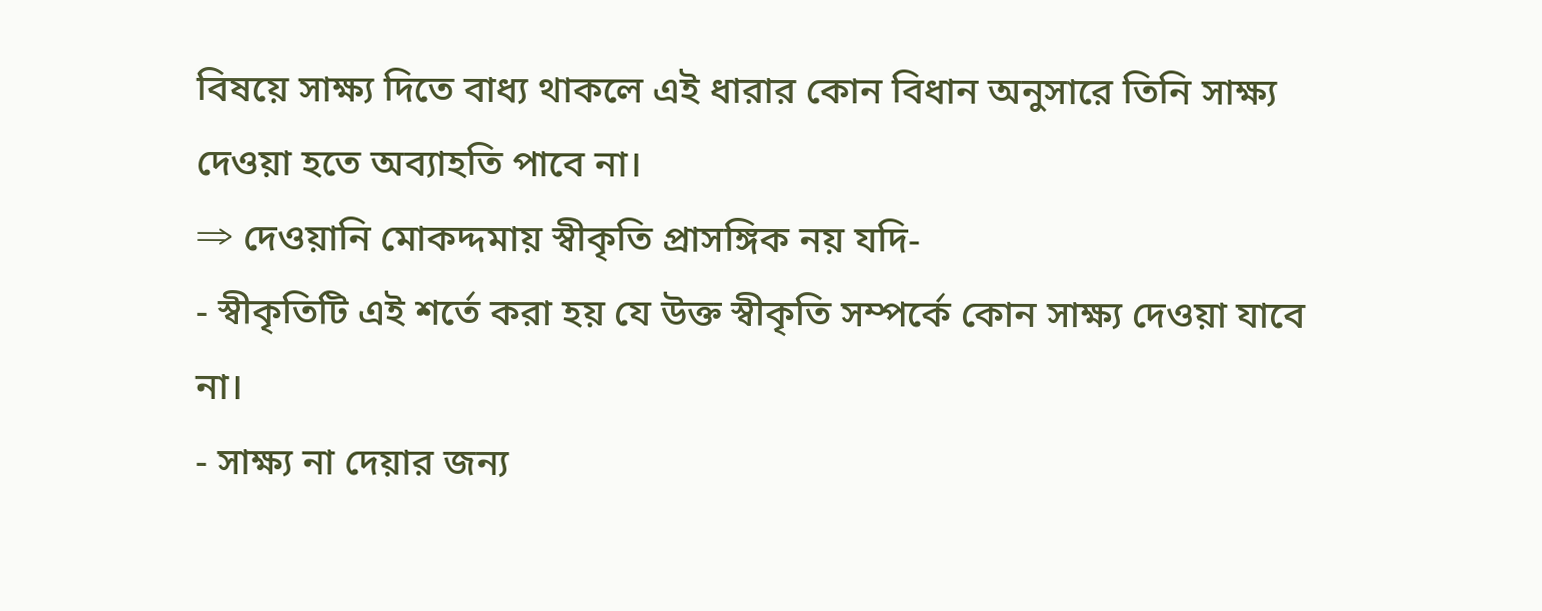বিষয়ে সাক্ষ্য দিতে বাধ্য থাকলে এই ধারার কোন বিধান অনুসারে তিনি সাক্ষ্য দেওয়া হতে অব্যাহতি পাবে না।
⇒ দেওয়ানি মোকদ্দমায় স্বীকৃতি প্রাসঙ্গিক নয় যদি-
- স্বীকৃতিটি এই শর্তে করা হয় যে উক্ত স্বীকৃতি সম্পর্কে কোন সাক্ষ্য দেওয়া যাবে না।
- সাক্ষ্য না দেয়ার জন্য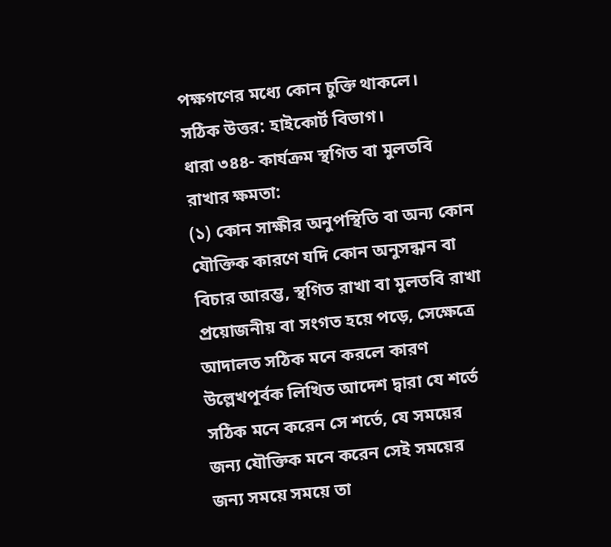পক্ষগণের মধ্যে কোন চুক্তি থাকলে।
সঠিক উত্তর: হাইকোর্ট বিভাগ।
ধারা ৩৪৪- কার্যক্রম স্থগিত বা মুলতবি রাখার ক্ষমতা:
(১) কোন সাক্ষীর অনুপস্থিতি বা অন্য কোন যৌক্তিক কারণে যদি কোন অনুসন্ধান বা বিচার আরম্ভ, স্থগিত রাখা বা মুলতবি রাখা প্রয়োজনীয় বা সংগত হয়ে পড়ে, সেক্ষেত্রে আদালত সঠিক মনে করলে কারণ উল্লেখপূর্বক লিখিত আদেশ দ্বারা যে শর্তে সঠিক মনে করেন সে শর্তে, যে সময়ের জন্য যৌক্তিক মনে করেন সেই সময়ের জন্য সময়ে সময়ে তা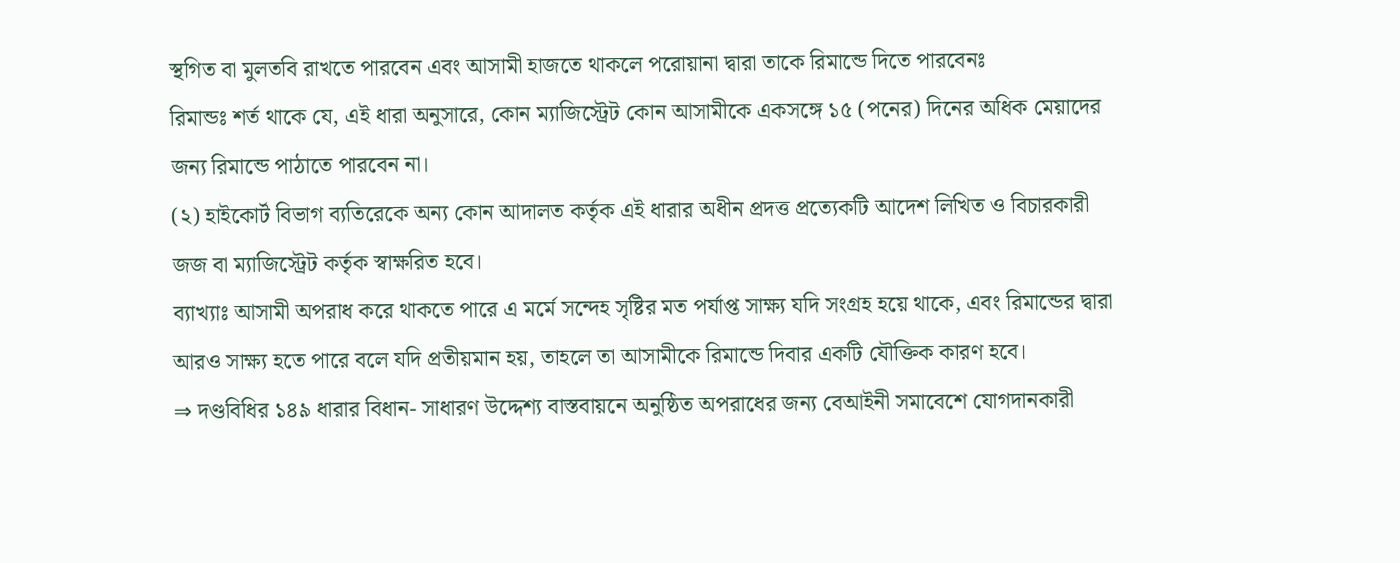স্থগিত বা মুলতবি রাখতে পারবেন এবং আসামী হাজতে থাকলে পরোয়ানা দ্বারা তাকে রিমান্ডে দিতে পারবেনঃ
রিমান্ডঃ শর্ত থাকে যে, এই ধারা অনুসারে, কোন ম্যাজিস্ট্রেট কোন আসামীকে একসঙ্গে ১৫ (পনের) দিনের অধিক মেয়াদের জন্য রিমান্ডে পাঠাতে পারবেন না।
(২) হাইকোর্ট বিভাগ ব্যতিরেকে অন্য কোন আদালত কর্তৃক এই ধারার অধীন প্রদত্ত প্রত্যেকটি আদেশ লিখিত ও বিচারকারী জজ বা ম্যাজিস্ট্রেট কর্তৃক স্বাক্ষরিত হবে।
ব্যাখ্যাঃ আসামী অপরাধ করে থাকতে পারে এ মর্মে সন্দেহ সৃষ্টির মত পর্যাপ্ত সাক্ষ্য যদি সংগ্রহ হয়ে থাকে, এবং রিমান্ডের দ্বারা আরও সাক্ষ্য হতে পারে বলে যদি প্রতীয়মান হয়, তাহলে তা আসামীকে রিমান্ডে দিবার একটি যৌক্তিক কারণ হবে।
⇒ দণ্ডবিধির ১৪৯ ধারার বিধান- সাধারণ উদ্দেশ্য বাস্তবায়নে অনুষ্ঠিত অপরাধের জন্য বেআইনী সমাবেশে যোগদানকারী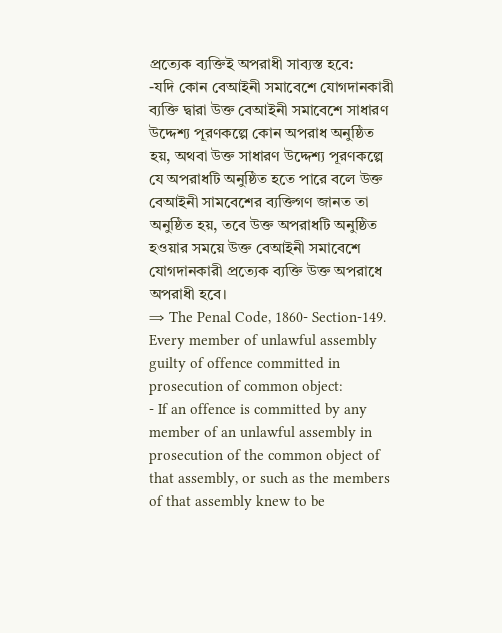প্রত্যেক ব্যক্তিই অপরাধী সাব্যস্ত হবে:
-যদি কোন বেআইনী সমাবেশে যোগদানকারী ব্যক্তি দ্বারা উক্ত বেআইনী সমাবেশে সাধারণ উদ্দেশ্য পূরণকল্পে কোন অপরাধ অনুষ্ঠিত হয়, অথবা উক্ত সাধারণ উদ্দেশ্য পূরণকল্পে যে অপরাধটি অনুষ্ঠিত হতে পারে বলে উক্ত বেআইনী সামবেশের ব্যক্তিগণ জানত তা অনুষ্ঠিত হয়, তবে উক্ত অপরাধটি অনুষ্ঠিত হওয়ার সময়ে উক্ত বেআইনী সমাবেশে যোগদানকারী প্রত্যেক ব্যক্তি উক্ত অপরাধে অপরাধী হবে।
⇒ The Penal Code, 1860- Section-149. Every member of unlawful assembly guilty of offence committed in prosecution of common object:
- If an offence is committed by any member of an unlawful assembly in prosecution of the common object of that assembly, or such as the members of that assembly knew to be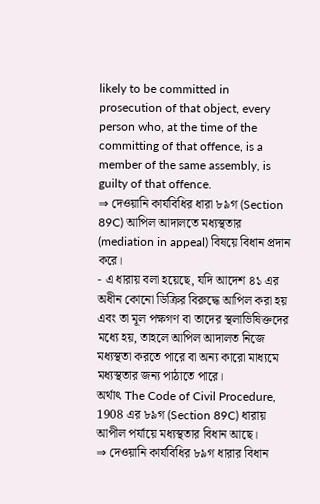likely to be committed in prosecution of that object, every person who, at the time of the committing of that offence, is a member of the same assembly, is guilty of that offence.
⇒ দেওয়ানি কার্যবিধির ধারা ৮৯গ (Section 89C) আপিল আদালতে মধ্যস্থতার (mediation in appeal) বিষয়ে বিধান প্রদান করে।
- এ ধারায় বলা হয়েছে, যদি আদেশ ৪১ এর অধীন কোনো ডিক্রির বিরুদ্ধে আপিল করা হয় এবং তা মূল পক্ষগণ বা তাদের স্থলাভিষিক্তদের মধ্যে হয়, তাহলে আপিল আদালত নিজে মধ্যস্থতা করতে পারে বা অন্য কারো মাধ্যমে মধ্যস্থতার জন্য পাঠাতে পারে।
অর্থাৎ The Code of Civil Procedure, 1908 এর ৮৯গ (Section 89C) ধারায় আপীল পর্যায়ে মধ্যস্থতার বিধান আছে।
⇒ দেওয়ানি কার্যবিধির ৮৯গ ধারার বিধান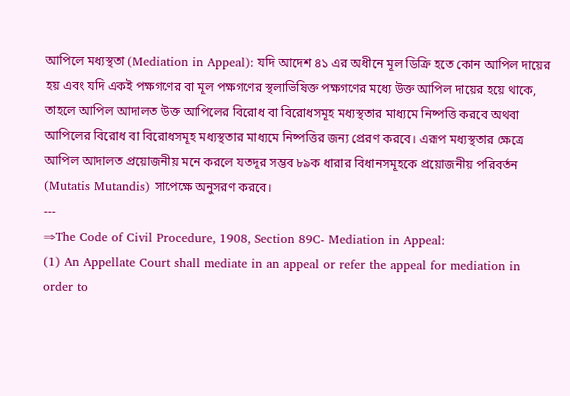আপিলে মধ্যস্থতা (Mediation in Appeal): যদি আদেশ ৪১ এর অধীনে মূল ডিক্রি হতে কোন আপিল দায়ের হয় এবং যদি একই পক্ষগণের বা মূল পক্ষগণের স্থলাভিষিক্ত পক্ষগণের মধ্যে উক্ত আপিল দায়ের হয়ে থাকে, তাহলে আপিল আদালত উক্ত আপিলের বিরোধ বা বিরোধসমূহ মধ্যস্থতার মাধ্যমে নিষ্পত্তি করবে অথবা আপিলের বিরোধ বা বিরোধসমূহ মধ্যস্থতার মাধ্যমে নিষ্পত্তির জন্য প্রেরণ করবে। এরূপ মধ্যস্থতার ক্ষেত্রে আপিল আদালত প্রয়োজনীয় মনে করলে যতদূর সম্ভব ৮৯ক ধারার বিধানসমূহকে প্রয়োজনীয় পরিবর্তন (Mutatis Mutandis) সাপেক্ষে অনুসরণ করবে।
---
⇒The Code of Civil Procedure, 1908, Section 89C- Mediation in Appeal:
(1) An Appellate Court shall mediate in an appeal or refer the appeal for mediation in order to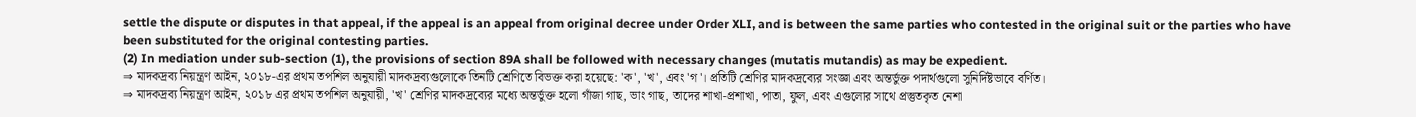settle the dispute or disputes in that appeal, if the appeal is an appeal from original decree under Order XLI, and is between the same parties who contested in the original suit or the parties who have been substituted for the original contesting parties.
(2) In mediation under sub-section (1), the provisions of section 89A shall be followed with necessary changes (mutatis mutandis) as may be expedient.
⇒ মাদকদ্রব্য নিয়ন্ত্রণ আইন, ২০১৮-এর প্রথম তপশিল অনুযায়ী মাদকদ্রব্যগুলোকে তিনটি শ্রেণিতে বিভক্ত করা হয়েছে: 'ক', 'খ', এবং 'গ'। প্রতিটি শ্রেণির মাদকদ্রব্যের সংজ্ঞা এবং অন্তর্ভুক্ত পদার্থগুলো সুনির্দিষ্টভাবে বর্ণিত।
⇒ মাদকদ্রব্য নিয়ন্ত্রণ আইন, ২০১৮ এর প্রথম তপশিল অনুযায়ী, 'খ' শ্রেণির মাদকদ্রব্যের মধ্যে অন্তর্ভুক্ত হলো গাঁজা গাছ, ভাং গাছ, তাদের শাখা-প্রশাখা, পাতা, ফুল, এবং এগুলোর সাথে প্রস্তুতকৃত নেশা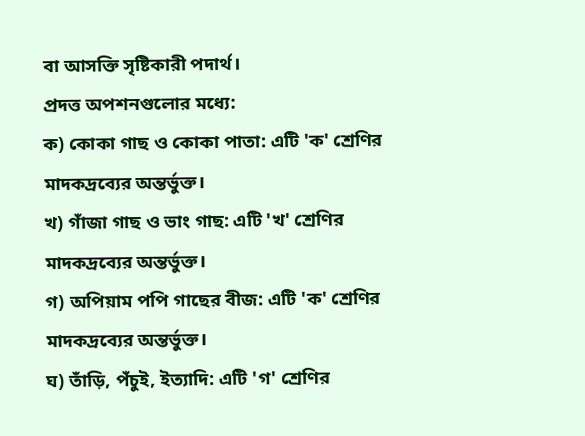বা আসক্তি সৃষ্টিকারী পদার্থ।
প্রদত্ত অপশনগুলোর মধ্যে:
ক) কোকা গাছ ও কোকা পাতা: এটি 'ক' শ্রেণির মাদকদ্রব্যের অন্তর্ভুক্ত।
খ) গাঁজা গাছ ও ভাং গাছ: এটি 'খ' শ্রেণির মাদকদ্রব্যের অন্তর্ভুক্ত।
গ) অপিয়াম পপি গাছের বীজ: এটি 'ক' শ্রেণির মাদকদ্রব্যের অন্তর্ভুক্ত।
ঘ) তাঁড়ি, পঁচুই, ইত্যাদি: এটি 'গ' শ্রেণির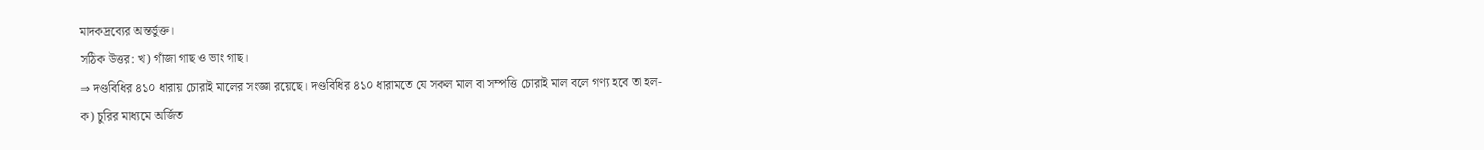মাদকদ্রব্যের অন্তর্ভুক্ত।
সঠিক উত্তর: খ) গাঁজা গাছ ও ভাং গাছ।
⇒ দণ্ডবিধির ৪১০ ধারায় চোরাই মালের সংজ্ঞা রয়েছে। দণ্ডবিধির ৪১০ ধারামতে যে সকল মাল বা সম্পত্তি চোরাই মাল বলে গণ্য হবে তা হল-
ক) চুরির মাধ্যমে অর্জিত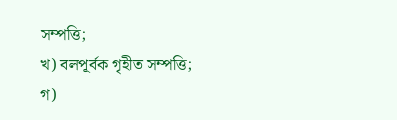সম্পত্তি;
খ) বলপূর্বক গৃহীত সম্পত্তি;
গ)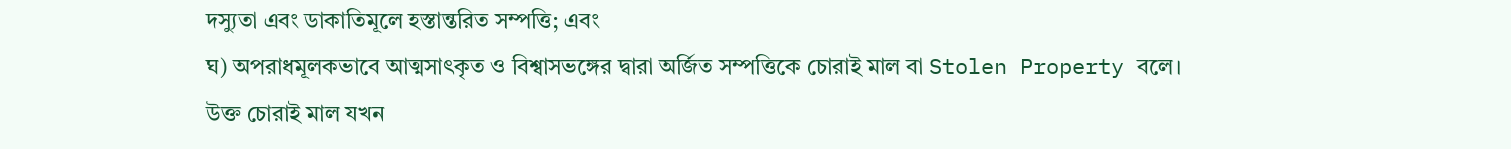দস্যুতা এবং ডাকাতিমূলে হস্তান্তরিত সম্পত্তি; এবং
ঘ) অপরাধমূলকভাবে আত্মসাৎকৃত ও বিশ্বাসভঙ্গের দ্বারা অর্জিত সম্পত্তিকে চোরাই মাল বা Stolen Property বলে।
উক্ত চোরাই মাল যখন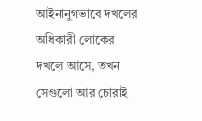আইনানুগভাবে দখলের অধিকারী লোকের দখলে আসে, তখন সেগুলো আর চোরাই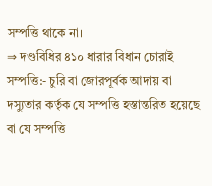সম্পত্তি থাকে না।
⇒ দণ্ডবিধির ৪১০ ধারার বিধান চোরাই সম্পত্তি:- চুরি বা জোরপূর্বক আদায় বা দস্যুতার কর্তৃক যে সম্পত্তি হস্তান্তরিত হয়েছে বা যে সম্পত্তি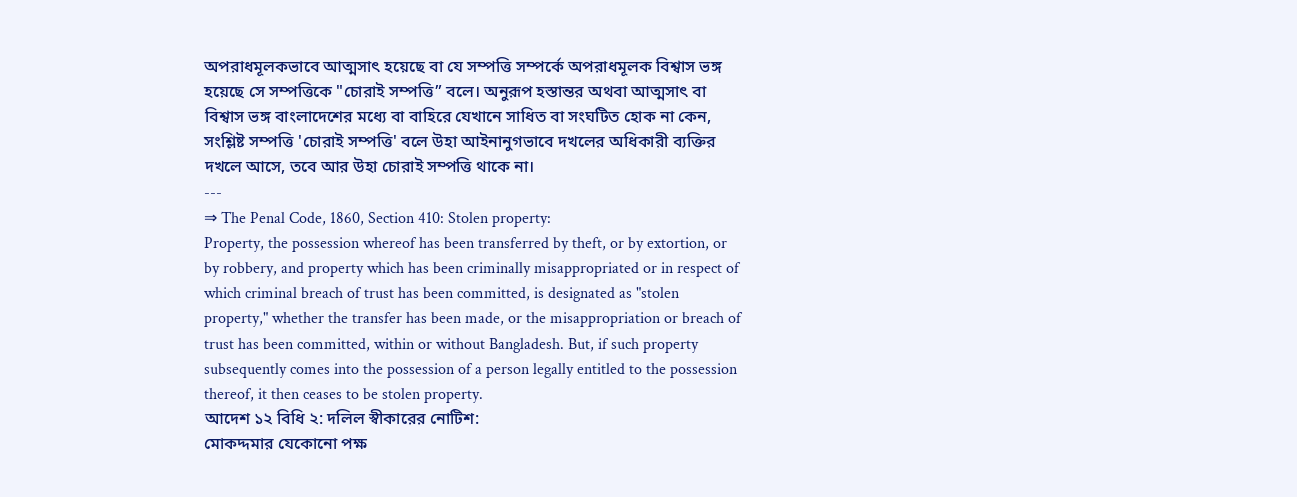অপরাধমূলকভাবে আত্মসাৎ হয়েছে বা যে সম্পত্তি সম্পর্কে অপরাধমূলক বিশ্বাস ভঙ্গ হয়েছে সে সম্পত্তিকে "চোরাই সম্পত্তি” বলে। অনুরূপ হস্তান্তর অথবা আত্মসাৎ বা বিশ্বাস ভঙ্গ বাংলাদেশের মধ্যে বা বাহিরে যেখানে সাধিত বা সংঘটিত হোক না কেন, সংশ্লিষ্ট সম্পত্তি 'চোরাই সম্পত্তি' বলে উহা আইনানুগভাবে দখলের অধিকারী ব্যক্তির দখলে আসে, তবে আর উহা চোরাই সম্পত্তি থাকে না।
---
⇒ The Penal Code, 1860, Section 410: Stolen property:
Property, the possession whereof has been transferred by theft, or by extortion, or by robbery, and property which has been criminally misappropriated or in respect of which criminal breach of trust has been committed, is designated as "stolen property," whether the transfer has been made, or the misappropriation or breach of trust has been committed, within or without Bangladesh. But, if such property subsequently comes into the possession of a person legally entitled to the possession thereof, it then ceases to be stolen property.
আদেশ ১২ বিধি ২: দলিল স্বীকারের নোটিশ:
মোকদ্দমার যেকোনো পক্ষ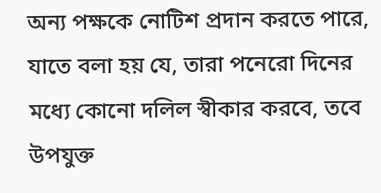অন্য পক্ষকে নোটিশ প্রদান করতে পারে, যাতে বলা হয় যে, তারা পনেরো দিনের মধ্যে কোনো দলিল স্বীকার করবে, তবে উপযুক্ত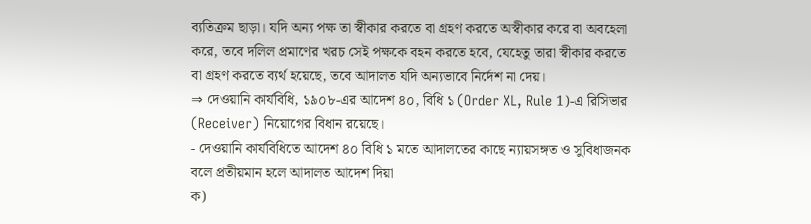ব্যতিক্রম ছাড়া। যদি অন্য পক্ষ তা স্বীকার করতে বা গ্রহণ করতে অস্বীকার করে বা অবহেলা করে, তবে দলিল প্রমাণের খরচ সেই পক্ষকে বহন করতে হবে, যেহেতু তারা স্বীকার করতে বা গ্রহণ করতে ব্যর্থ হয়েছে, তবে আদালত যদি অন্যভাবে নির্দেশ না দেয়।
⇒ দেওয়ানি কার্যবিধি, ১৯০৮-এর আদেশ ৪০, বিধি ১ (Order XL, Rule 1)-এ রিসিভার (Receiver) নিয়োগের বিধান রয়েছে।
- দেওয়ানি কার্যবিধিতে আদেশ ৪০ বিধি ১ মতে আদালতের কাছে ন্যায়সঙ্গত ও সুবিধাজনক বলে প্রতীয়মান হলে আদালত আদেশ দিয়া
ক)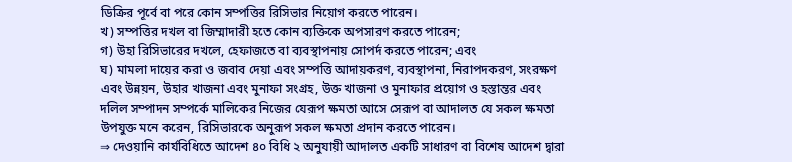ডিক্রির পূর্বে বা পরে কোন সম্পত্তির রিসিভার নিয়োগ করতে পারেন।
খ) সম্পত্তির দখল বা জিম্মাদারী হতে কোন ব্যক্তিকে অপসারণ করতে পারেন;
গ) উহা রিসিভারের দখলে, হেফাজতে বা ব্যবস্থাপনায় সোপর্দ করতে পারেন; এবং
ঘ) মামলা দায়ের করা ও জবাব দেয়া এবং সম্পত্তি আদায়করণ, ব্যবস্থাপনা, নিরাপদকরণ, সংরক্ষণ এবং উন্নয়ন, উহার খাজনা এবং মুনাফা সংগ্রহ, উক্ত খাজনা ও মুনাফার প্রয়োগ ও হস্তান্তর এবং দলিল সম্পাদন সম্পর্কে মালিকের নিজের যেরূপ ক্ষমতা আসে সেরূপ বা আদালত যে সকল ক্ষমতা উপযুক্ত মনে করেন, রিসিভারকে অনুরূপ সকল ক্ষমতা প্রদান করতে পারেন।
⇒ দেওয়ানি কার্যবিধিতে আদেশ ৪০ বিধি ২ অনুযায়ী আদালত একটি সাধারণ বা বিশেষ আদেশ দ্বারা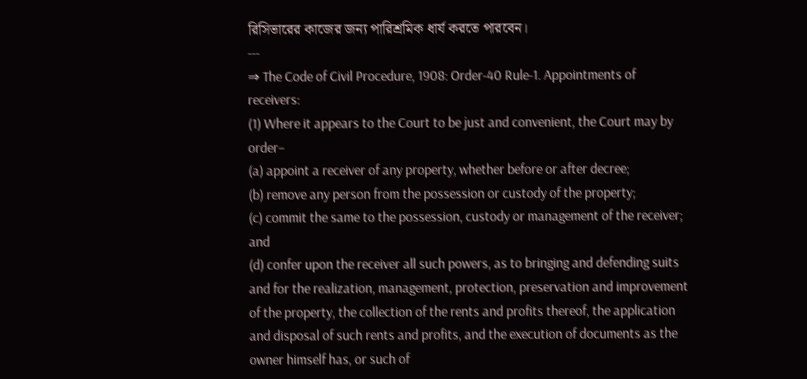রিসিভারের কাজের জন্য পারিশ্রমিক ধার্য করতে পারবেন।
---
⇒ The Code of Civil Procedure, 1908: Order-40 Rule-1. Appointments of receivers:
(1) Where it appears to the Court to be just and convenient, the Court may by order−
(a) appoint a receiver of any property, whether before or after decree;
(b) remove any person from the possession or custody of the property;
(c) commit the same to the possession, custody or management of the receiver; and
(d) confer upon the receiver all such powers, as to bringing and defending suits and for the realization, management, protection, preservation and improvement of the property, the collection of the rents and profits thereof, the application and disposal of such rents and profits, and the execution of documents as the owner himself has, or such of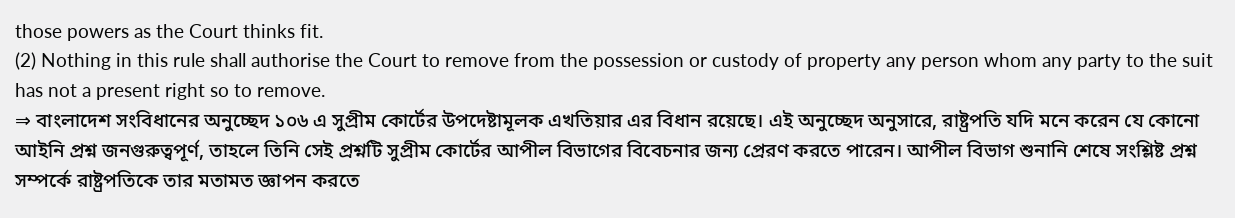those powers as the Court thinks fit.
(2) Nothing in this rule shall authorise the Court to remove from the possession or custody of property any person whom any party to the suit has not a present right so to remove.
⇒ বাংলাদেশ সংবিধানের অনুচ্ছেদ ১০৬ এ সুপ্রীম কোর্টের উপদেষ্টামূলক এখতিয়ার এর বিধান রয়েছে। এই অনুচ্ছেদ অনুসারে, রাষ্ট্রপতি যদি মনে করেন যে কোনো আইনি প্রশ্ন জনগুরুত্বপূর্ণ, তাহলে তিনি সেই প্রশ্নটি সুপ্রীম কোর্টের আপীল বিভাগের বিবেচনার জন্য প্রেরণ করতে পারেন। আপীল বিভাগ শুনানি শেষে সংশ্লিষ্ট প্রশ্ন সম্পর্কে রাষ্ট্রপতিকে তার মতামত জ্ঞাপন করতে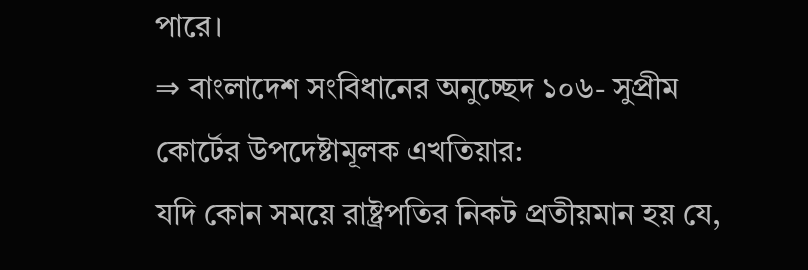পারে।
⇒ বাংলাদেশ সংবিধানের অনুচ্ছেদ ১০৬- সুপ্রীম কোর্টের উপদেষ্টামূলক এখতিয়ার:
যদি কোন সময়ে রাষ্ট্রপতির নিকট প্রতীয়মান হয় যে,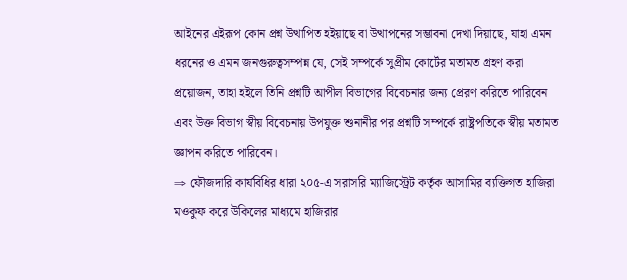আইনের এইরূপ কোন প্রশ্ন উত্থাপিত হইয়াছে বা উত্থাপনের সম্ভাবনা দেখা দিয়াছে, যাহা এমন ধরনের ও এমন জনগুরুত্বসম্পন্ন যে, সেই সম্পর্কে সুপ্রীম কোর্টের মতামত গ্রহণ করা প্রয়োজন, তাহা হইলে তিনি প্রশ্নটি আপীল বিভাগের বিবেচনার জন্য প্রেরণ করিতে পারিবেন এবং উক্ত বিভাগ স্বীয় বিবেচনায় উপযুক্ত শুনানীর পর প্রশ্নটি সম্পর্কে রাষ্ট্রপতিকে স্বীয় মতামত জ্ঞাপন করিতে পারিবেন।
⇒ ফৌজদারি কার্যবিধির ধারা ২০৫-এ সরাসরি ম্যাজিস্ট্রেট কর্তৃক আসামির ব্যক্তিগত হাজিরা মওকুফ করে উকিলের মাধ্যমে হাজিরার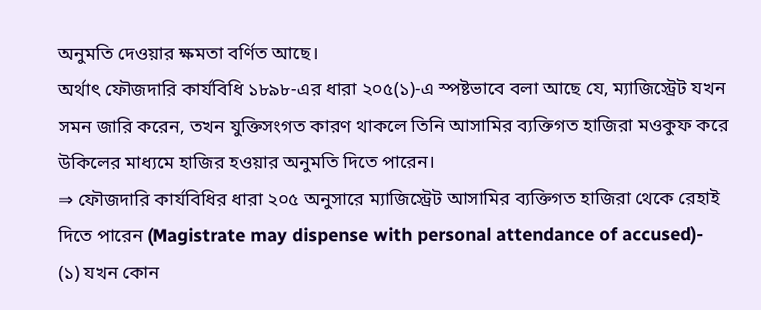অনুমতি দেওয়ার ক্ষমতা বর্ণিত আছে।
অর্থাৎ ফৌজদারি কার্যবিধি ১৮৯৮-এর ধারা ২০৫(১)-এ স্পষ্টভাবে বলা আছে যে, ম্যাজিস্ট্রেট যখন সমন জারি করেন, তখন যুক্তিসংগত কারণ থাকলে তিনি আসামির ব্যক্তিগত হাজিরা মওকুফ করে উকিলের মাধ্যমে হাজির হওয়ার অনুমতি দিতে পারেন।
⇒ ফৌজদারি কার্যবিধির ধারা ২০৫ অনুসারে ম্যাজিস্ট্রেট আসামির ব্যক্তিগত হাজিরা থেকে রেহাই দিতে পারেন (Magistrate may dispense with personal attendance of accused)-
(১) যখন কোন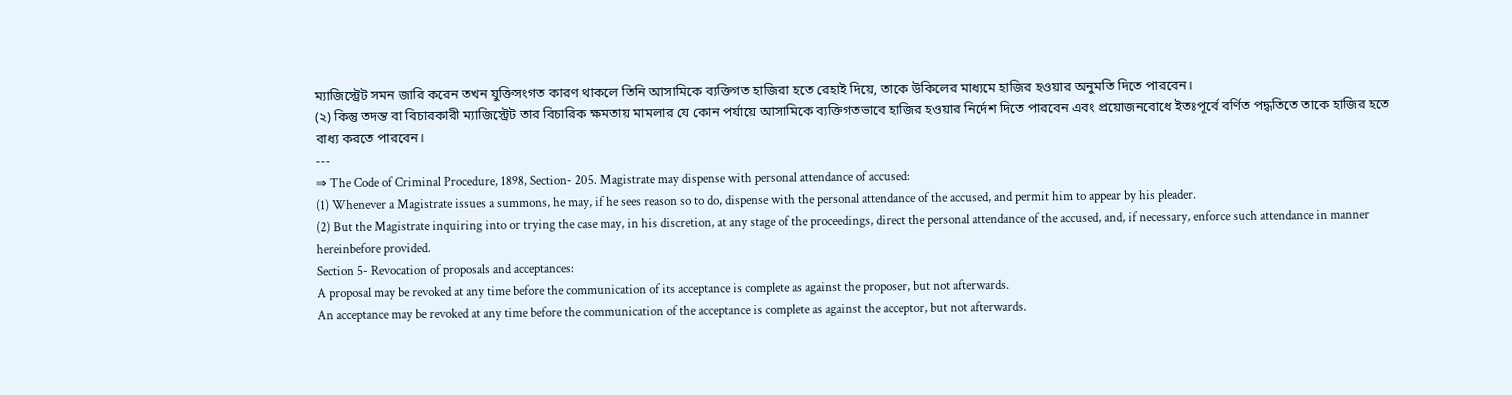ম্যাজিস্ট্রেট সমন জারি করেন তখন যুক্তিসংগত কারণ থাকলে তিনি আসামিকে ব্যক্তিগত হাজিরা হতে রেহাই দিয়ে, তাকে উকিলের মাধ্যমে হাজির হওয়ার অনুমতি দিতে পারবেন।
(২) কিন্তু তদন্ত বা বিচারকারী ম্যাজিস্ট্রেট তার বিচারিক ক্ষমতায় মামলার যে কোন পর্যায়ে আসামিকে ব্যক্তিগতভাবে হাজির হওয়ার নির্দেশ দিতে পারবেন এবং প্রয়োজনবোধে ইতঃপূর্বে বর্ণিত পদ্ধতিতে তাকে হাজির হতে বাধ্য করতে পারবেন।
---
⇒ The Code of Criminal Procedure, 1898, Section- 205. Magistrate may dispense with personal attendance of accused:
(1) Whenever a Magistrate issues a summons, he may, if he sees reason so to do, dispense with the personal attendance of the accused, and permit him to appear by his pleader.
(2) But the Magistrate inquiring into or trying the case may, in his discretion, at any stage of the proceedings, direct the personal attendance of the accused, and, if necessary, enforce such attendance in manner hereinbefore provided.
Section 5- Revocation of proposals and acceptances:
A proposal may be revoked at any time before the communication of its acceptance is complete as against the proposer, but not afterwards.
An acceptance may be revoked at any time before the communication of the acceptance is complete as against the acceptor, but not afterwards.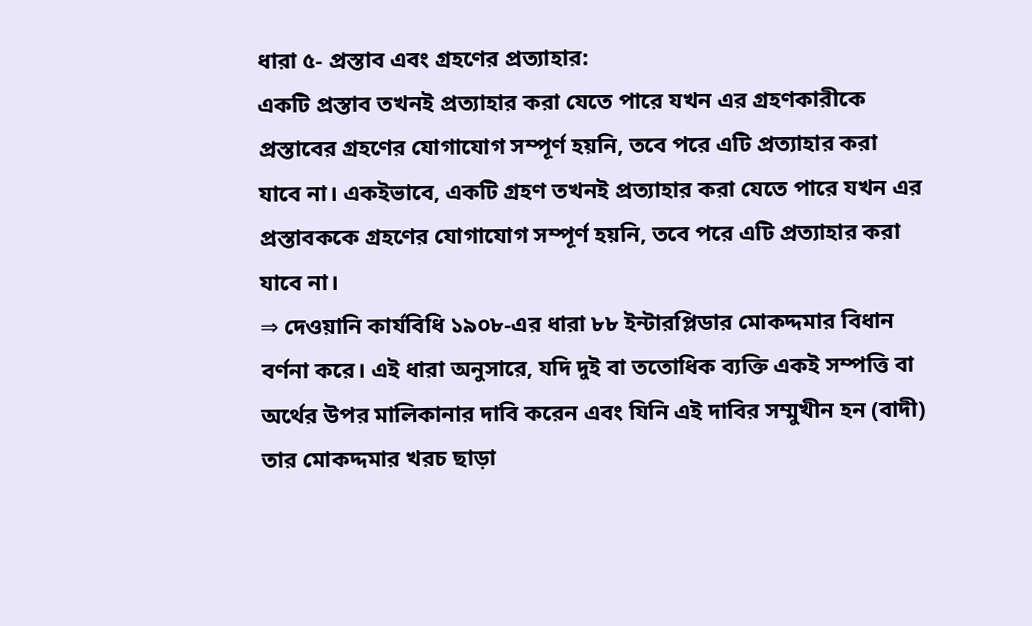ধারা ৫- প্রস্তাব এবং গ্রহণের প্রত্যাহার:
একটি প্রস্তাব তখনই প্রত্যাহার করা যেতে পারে যখন এর গ্রহণকারীকে প্রস্তাবের গ্রহণের যোগাযোগ সম্পূর্ণ হয়নি, তবে পরে এটি প্রত্যাহার করা যাবে না। একইভাবে, একটি গ্রহণ তখনই প্রত্যাহার করা যেতে পারে যখন এর প্রস্তাবককে গ্রহণের যোগাযোগ সম্পূর্ণ হয়নি, তবে পরে এটি প্রত্যাহার করা যাবে না।
⇒ দেওয়ানি কার্যবিধি ১৯০৮-এর ধারা ৮৮ ইন্টারপ্লিডার মোকদ্দমার বিধান বর্ণনা করে। এই ধারা অনুসারে, যদি দুই বা ততোধিক ব্যক্তি একই সম্পত্তি বা অর্থের উপর মালিকানার দাবি করেন এবং যিনি এই দাবির সম্মুখীন হন (বাদী) তার মোকদ্দমার খরচ ছাড়া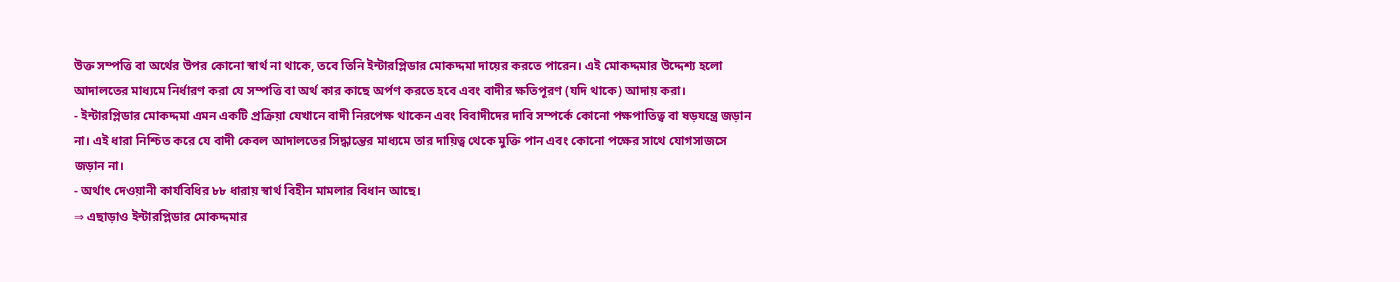উক্ত সম্পত্তি বা অর্থের উপর কোনো স্বার্থ না থাকে, তবে তিনি ইন্টারপ্লিডার মোকদ্দমা দায়ের করতে পারেন। এই মোকদ্দমার উদ্দেশ্য হলো আদালতের মাধ্যমে নির্ধারণ করা যে সম্পত্তি বা অর্থ কার কাছে অর্পণ করতে হবে এবং বাদীর ক্ষতিপূরণ (যদি থাকে) আদায় করা।
- ইন্টারপ্লিডার মোকদ্দমা এমন একটি প্রক্রিয়া যেখানে বাদী নিরপেক্ষ থাকেন এবং বিবাদীদের দাবি সম্পর্কে কোনো পক্ষপাতিত্ব বা ষড়যন্ত্রে জড়ান না। এই ধারা নিশ্চিত করে যে বাদী কেবল আদালতের সিদ্ধান্তের মাধ্যমে তার দায়িত্ব থেকে মুক্তি পান এবং কোনো পক্ষের সাথে যোগসাজসে জড়ান না।
- অর্থাৎ দেওয়ানী কার্যবিধির ৮৮ ধারায় স্বার্থ বিহীন মামলার বিধান আছে।
⇒ এছাড়াও ইন্টারপ্লিডার মোকদ্দমার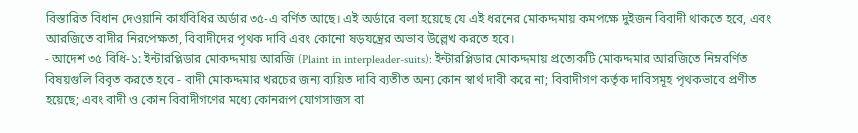বিস্তারিত বিধান দেওয়ানি কার্যবিধির অর্ডার ৩৫-এ বর্ণিত আছে। এই অর্ডারে বলা হয়েছে যে এই ধরনের মোকদ্দমায় কমপক্ষে দুইজন বিবাদী থাকতে হবে, এবং আরজিতে বাদীর নিরপেক্ষতা, বিবাদীদের পৃথক দাবি এবং কোনো ষড়যন্ত্রের অভাব উল্লেখ করতে হবে।
- আদেশ ৩৫ বিধি-১: ইন্টারপ্লিডার মোকদ্দমায় আরজি (Plaint in interpleader-suits): ইন্টারপ্লিডার মোকদ্দমায় প্রত্যেকটি মোকদ্দমার আরজিতে নিম্নবর্ণিত বিষয়গুলি বিবৃত করতে হবে - বাদী মোকদ্দমার খরচের জন্য ব্যয়িত দাবি ব্যতীত অন্য কোন স্বার্থ দাবী করে না; বিবাদীগণ কর্তৃক দাবিসমূহ পৃথকভাবে প্রণীত হয়েছে; এবং বাদী ও কোন বিবাদীগণের মধ্যে কোনরূপ যোগসাজস বা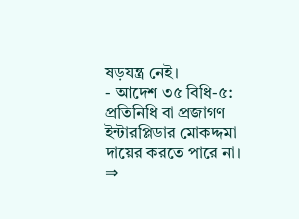ষড়যন্ত্র নেই।
- আদেশ ৩৫ বিধি-৫: প্রতিনিধি বা প্রজাগণ ইন্টারপ্লিডার মোকদ্দমা দায়ের করতে পারে না।
⇒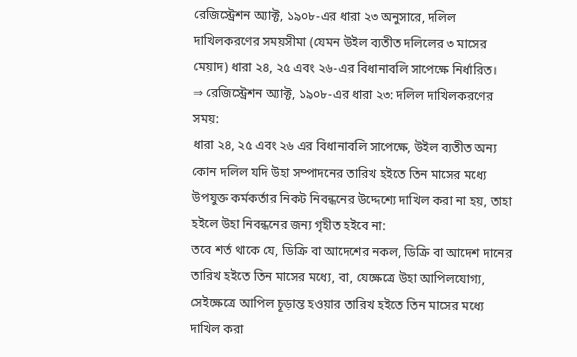রেজিস্ট্রেশন অ্যাক্ট, ১৯০৮-এর ধারা ২৩ অনুসারে, দলিল দাখিলকরণের সময়সীমা (যেমন উইল ব্যতীত দলিলের ৩ মাসের মেয়াদ) ধারা ২৪, ২৫ এবং ২৬-এর বিধানাবলি সাপেক্ষে নির্ধারিত।
⇒ রেজিস্ট্রেশন অ্যাক্ট, ১৯০৮-এর ধারা ২৩: দলিল দাখিলকরণের সময়:
ধারা ২৪, ২৫ এবং ২৬ এর বিধানাবলি সাপেক্ষে, উইল ব্যতীত অন্য কোন দলিল যদি উহা সম্পাদনের তারিখ হইতে তিন মাসের মধ্যে উপযুক্ত কর্মকর্তার নিকট নিবন্ধনের উদ্দেশ্যে দাখিল করা না হয়, তাহা হইলে উহা নিবন্ধনের জন্য গৃহীত হইবে না:
তবে শর্ত থাকে যে, ডিক্রি বা আদেশের নকল, ডিক্রি বা আদেশ দানের তারিখ হইতে তিন মাসের মধ্যে, বা, যেক্ষেত্রে উহা আপিলযোগ্য, সেইক্ষেত্রে আপিল চূড়ান্ত হওয়ার তারিখ হইতে তিন মাসের মধ্যে দাখিল করা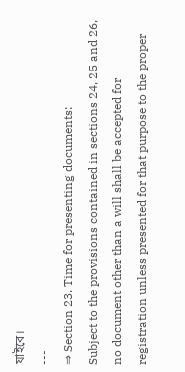যাইবে।
---
⇒ Section 23. Time for presenting documents:
Subject to the provisions contained in sections 24, 25 and 26, no document other than a will shall be accepted for registration unless presented for that purpose to the proper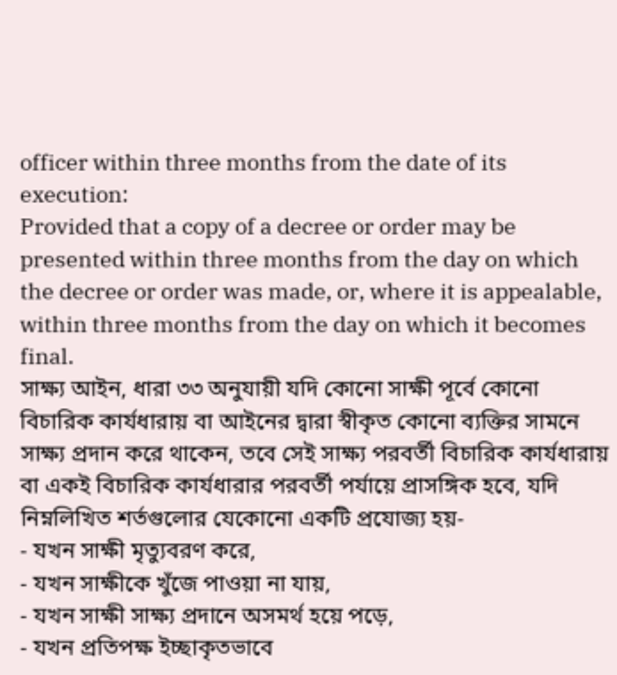officer within three months from the date of its execution:
Provided that a copy of a decree or order may be presented within three months from the day on which the decree or order was made, or, where it is appealable, within three months from the day on which it becomes final.
সাক্ষ্য আইন, ধারা ৩৩ অনুযায়ী যদি কোনো সাক্ষী পূর্বে কোনো বিচারিক কার্যধারায় বা আইনের দ্বারা স্বীকৃত কোনো ব্যক্তির সামনে সাক্ষ্য প্রদান করে থাকেন, তবে সেই সাক্ষ্য পরবর্তী বিচারিক কার্যধারায় বা একই বিচারিক কার্যধারার পরবর্তী পর্যায়ে প্রাসঙ্গিক হবে, যদি নিম্নলিখিত শর্তগুলোর যেকোনো একটি প্রযোজ্য হয়-
- যখন সাক্ষী মৃত্যুবরণ করে,
- যখন সাক্ষীকে খুঁজে পাওয়া না যায়,
- যখন সাক্ষী সাক্ষ্য প্রদানে অসমর্থ হয়ে পড়ে,
- যখন প্রতিপক্ষ ইচ্ছাকৃতভাবে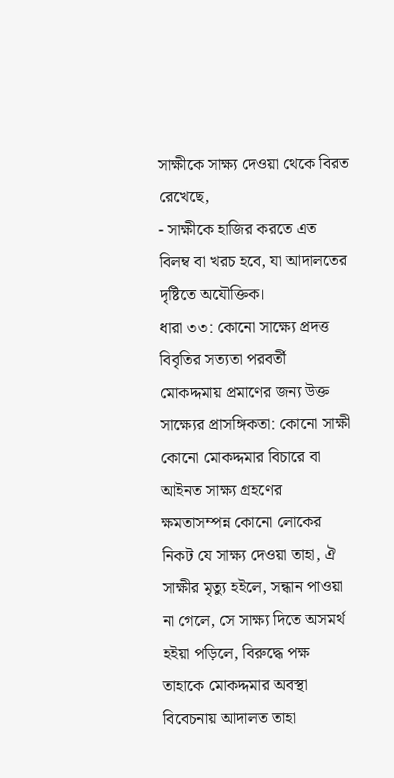সাক্ষীকে সাক্ষ্য দেওয়া থেকে বিরত রেখেছে,
- সাক্ষীকে হাজির করতে এত বিলম্ব বা খরচ হবে, যা আদালতের দৃষ্টিতে অযৌক্তিক।
ধারা ৩৩: কোনো সাক্ষ্যে প্রদত্ত বিবৃতির সত্যতা পরবর্তী মোকদ্দমায় প্রমাণের জন্য উক্ত সাক্ষ্যের প্রাসঙ্গিকতা: কোনো সাক্ষী কোনো মোকদ্দমার বিচারে বা আইনত সাক্ষ্য গ্রহণের ক্ষমতাসম্পন্ন কোনো লোকের নিকট যে সাক্ষ্য দেওয়া তাহা, ঐ সাক্ষীর মৃত্যু হইলে, সন্ধান পাওয়া না গেলে, সে সাক্ষ্য দিতে অসমর্থ হইয়া পড়িলে, বিরুদ্ধে পক্ষ তাহাকে মোকদ্দমার অবস্থা বিবেচনায় আদালত তাহা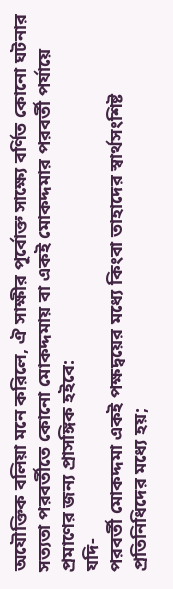অযৌক্তিক বলিয়া মনে করিলে, ঐ সাক্ষীর পূর্বোক্ত সাক্ষ্যে বর্ণিত কোনো ঘটনার সত্যতা পরবর্তীতে কোনো মোকদ্দমায় বা একই মোকদ্দমার পরবর্তী পর্যায়ে প্রমাণের জন্য প্রাসঙ্গিক হইবে:
যদি-
পরবর্তী মোকদ্দমা একই পক্ষদ্বয়ের মধ্যে কিংবা তাহাদের স্বার্থসংশিষ্ট প্রতিনিধিদের মধ্যে হয়;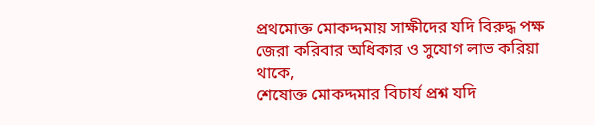প্রথমোক্ত মোকদ্দমায় সাক্ষীদের যদি বিরুদ্ধ পক্ষ জেরা করিবার অধিকার ও সুযোগ লাভ করিয়া থাকে,
শেষোক্ত মোকদ্দমার বিচার্য প্রশ্ন যদি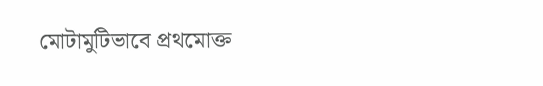মোটামুটিভাবে প্রথমোক্ত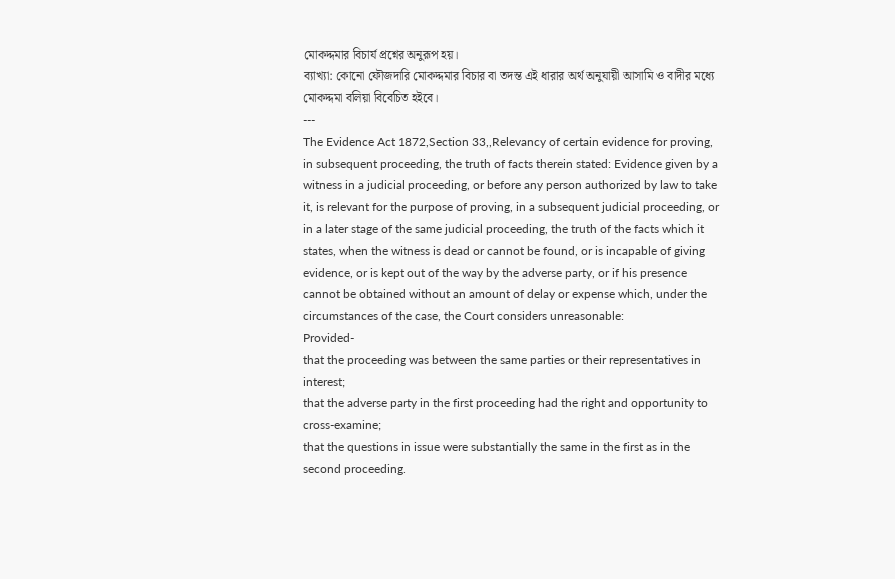মোকদ্দমার বিচার্য প্রশ্নের অনুরূপ হয়।
ব্যাখ্যা: কোনো ফৌজদারি মোকদ্দমার বিচার বা তদন্ত এই ধারার অর্থ অনুযায়ী আসামি ও বাদীর মধ্যে মোকদ্দমা বলিয়া বিবেচিত হইবে।
---
The Evidence Act 1872,Section 33,,Relevancy of certain evidence for proving, in subsequent proceeding, the truth of facts therein stated: Evidence given by a witness in a judicial proceeding, or before any person authorized by law to take it, is relevant for the purpose of proving, in a subsequent judicial proceeding, or in a later stage of the same judicial proceeding, the truth of the facts which it states, when the witness is dead or cannot be found, or is incapable of giving evidence, or is kept out of the way by the adverse party, or if his presence cannot be obtained without an amount of delay or expense which, under the circumstances of the case, the Court considers unreasonable:
Provided-
that the proceeding was between the same parties or their representatives in interest;
that the adverse party in the first proceeding had the right and opportunity to cross-examine;
that the questions in issue were substantially the same in the first as in the second proceeding.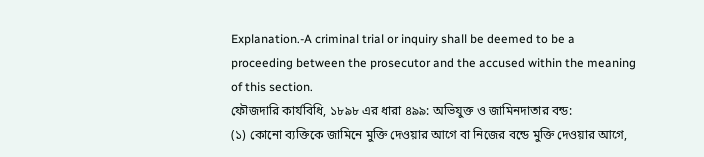Explanation.-A criminal trial or inquiry shall be deemed to be a proceeding between the prosecutor and the accused within the meaning of this section.
ফৌজদারি কার্যবিধি, ১৮৯৮ এর ধারা ৪৯৯: অভিযুক্ত ও জামিনদাতার বন্ড:
(১) কোনো ব্যক্তিকে জামিনে মুক্তি দেওয়ার আগে বা নিজের বন্ডে মুক্তি দেওয়ার আগে,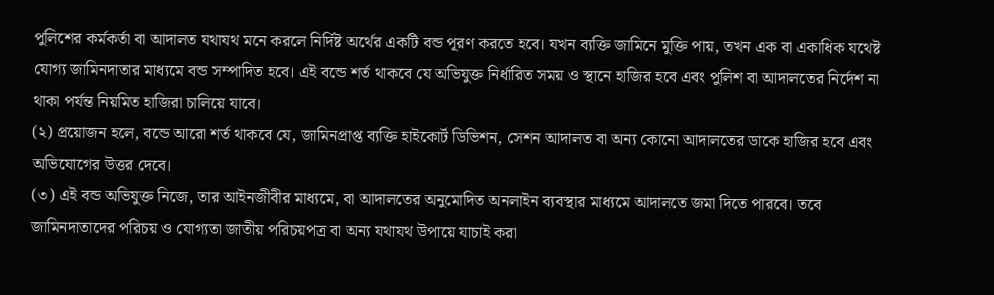পুলিশের কর্মকর্তা বা আদালত যথাযথ মনে করলে নির্দিষ্ট অর্থের একটি বন্ড পূরণ করতে হবে। যখন ব্যক্তি জামিনে মুক্তি পায়, তখন এক বা একাধিক যথেষ্ট যোগ্য জামিনদাতার মাধ্যমে বন্ড সম্পাদিত হবে। এই বন্ডে শর্ত থাকবে যে অভিযুক্ত নির্ধারিত সময় ও স্থানে হাজির হবে এবং পুলিশ বা আদালতের নির্দেশ না থাকা পর্যন্ত নিয়মিত হাজিরা চালিয়ে যাবে।
(২) প্রয়োজন হলে, বন্ডে আরো শর্ত থাকবে যে, জামিনপ্রাপ্ত ব্যক্তি হাইকোর্ট ডিভিশন, সেশন আদালত বা অন্য কোনো আদালতের ডাকে হাজির হবে এবং অভিযোগের উত্তর দেবে।
(৩) এই বন্ড অভিযুক্ত নিজে, তার আইনজীবীর মাধ্যমে, বা আদালতের অনুমোদিত অনলাইন ব্যবস্থার মাধ্যমে আদালতে জমা দিতে পারবে। তবে জামিনদাতাদের পরিচয় ও যোগ্যতা জাতীয় পরিচয়পত্র বা অন্য যথাযথ উপায়ে যাচাই করা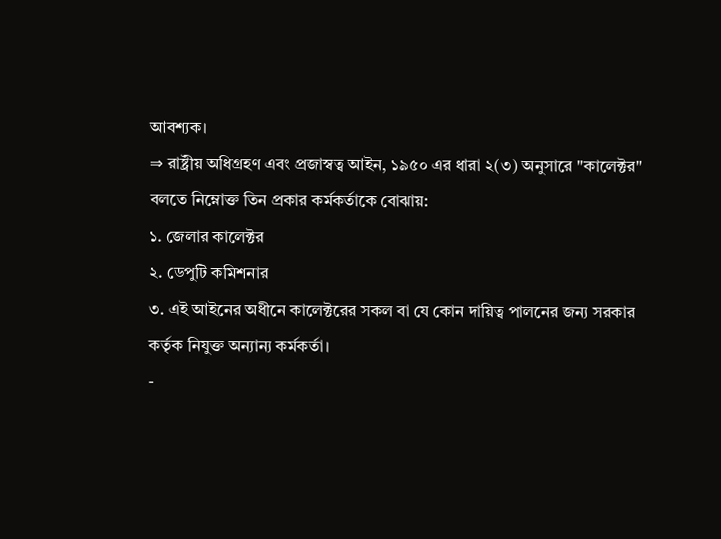আবশ্যক।
⇒ রাষ্ট্রীয় অধিগ্রহণ এবং প্রজাস্বত্ব আইন, ১৯৫০ এর ধারা ২(৩) অনুসারে "কালেক্টর" বলতে নিম্নোক্ত তিন প্রকার কর্মকর্তাকে বোঝায়:
১. জেলার কালেক্টর
২. ডেপুটি কমিশনার
৩. এই আইনের অধীনে কালেক্টরের সকল বা যে কোন দায়িত্ব পালনের জন্য সরকার কর্তৃক নিযুক্ত অন্যান্য কর্মকর্তা।
-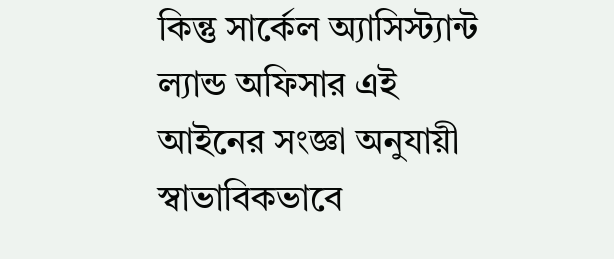কিন্তু সার্কেল অ্যাসিস্ট্যান্ট ল্যান্ড অফিসার এই আইনের সংজ্ঞা অনুযায়ী স্বাভাবিকভাবে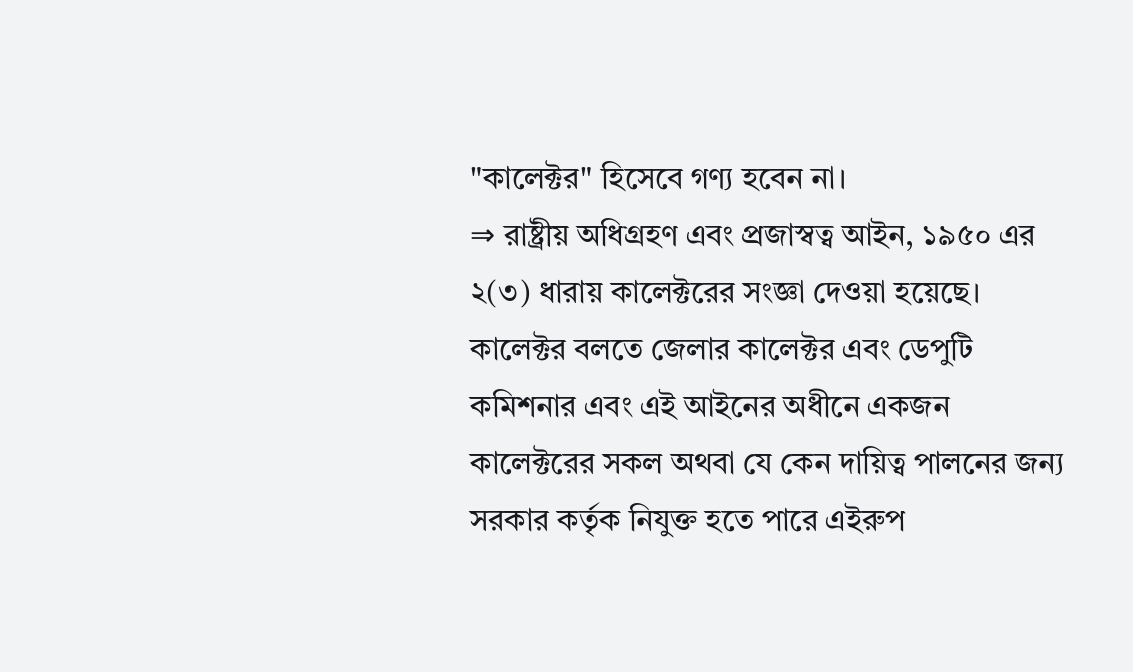"কালেক্টর" হিসেবে গণ্য হবেন না।
⇒ রাষ্ট্রীয় অধিগ্রহণ এবং প্রজাস্বত্ব আইন, ১৯৫০ এর ২(৩) ধারায় কালেক্টরের সংজ্ঞা দেওয়া হয়েছে। কালেক্টর বলতে জেলার কালেক্টর এবং ডেপুটি কমিশনার এবং এই আইনের অধীনে একজন কালেক্টরের সকল অথবা যে কেন দায়িত্ব পালনের জন্য সরকার কর্তৃক নিযুক্ত হতে পারে এইরুপ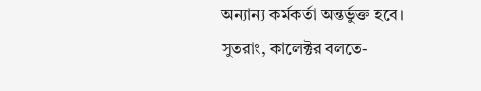অন্যান্য কর্মকর্তা অন্তর্ভুক্ত হবে।
সুতরাং, কালেক্টর বলতে-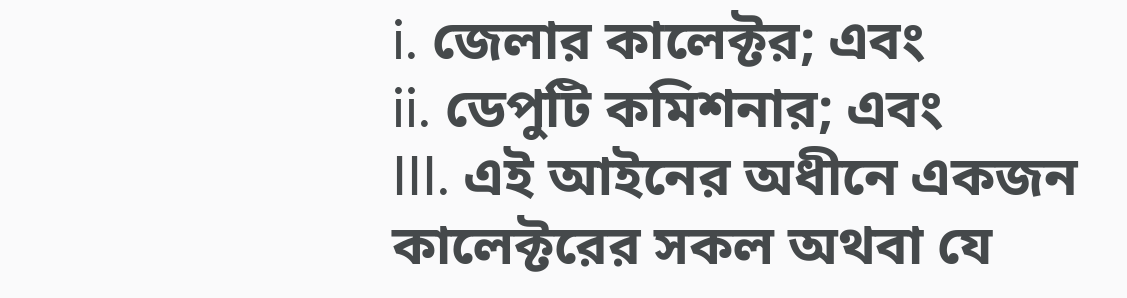i. জেলার কালেক্টর; এবং
ii. ডেপুটি কমিশনার; এবং
III. এই আইনের অধীনে একজন কালেক্টরের সকল অথবা যে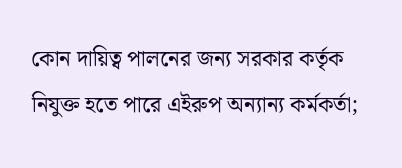কোন দায়িত্ব পালনের জন্য সরকার কর্তৃক নিযুক্ত হতে পারে এইরুপ অন্যান্য কর্মকর্তা;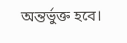অন্তর্ভুক্ত হবে।